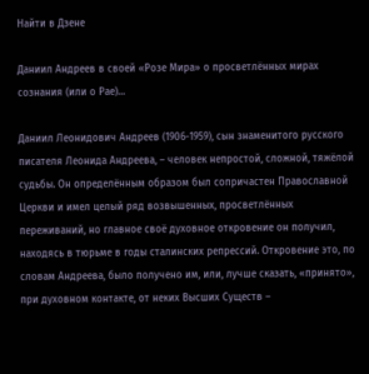Найти в Дзене

Даниил Андреев в своей «Розе Мира» о просветлённых мирах сознания (или о Рае)…

Даниил Леонидович Андреев (1906-1959), сын знаменитого русского писателя Леонида Андреева, – человек непростой, сложной, тяжёлой судьбы. Он определённым образом был сопричастен Православной Церкви и имел целый ряд возвышенных, просветлённых переживаний, но главное своё духовное откровение он получил, находясь в тюрьме в годы сталинских репрессий. Откровение это, по словам Андреева, было получено им, или, лучше сказать, «принято», при духовном контакте, от неких Высших Существ –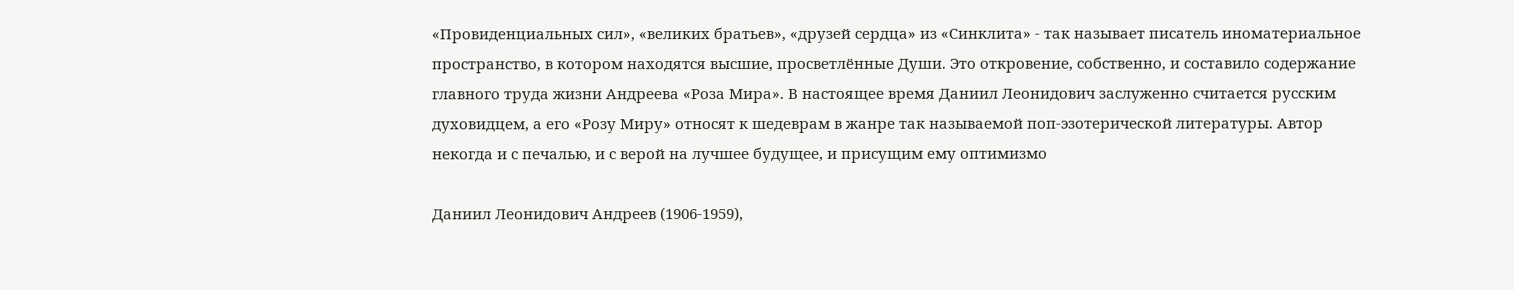«Провиденциальных сил», «великих братьев», «друзей сердца» из «Синклита» - так называет писатель иноматериальное пространство, в котором находятся высшие, просветлённые Души. Это откровение, собственно, и составило содержание главного труда жизни Андреева «Роза Мира». В настоящее время Даниил Леонидович заслуженно считается русским духовидцем, а его «Розу Миру» относят к шедеврам в жанре так называемой поп-эзотерической литературы. Автор некогда и с печалью, и с верой на лучшее будущее, и присущим ему оптимизмо

Даниил Леонидович Андреев (1906-1959),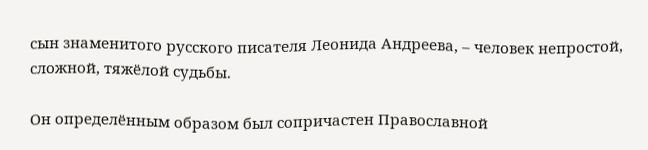сын знаменитого русского писателя Леонида Андреева, – человек непростой, сложной, тяжёлой судьбы.

Он определённым образом был сопричастен Православной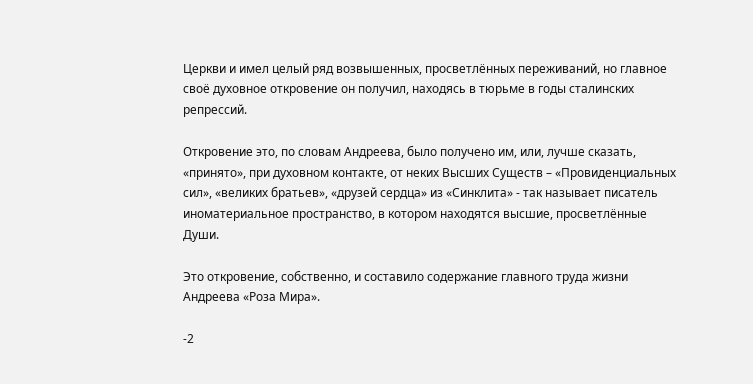Церкви и имел целый ряд возвышенных, просветлённых переживаний, но главное своё духовное откровение он получил, находясь в тюрьме в годы сталинских репрессий.

Откровение это, по словам Андреева, было получено им, или, лучше сказать, «принято», при духовном контакте, от неких Высших Существ – «Провиденциальных сил», «великих братьев», «друзей сердца» из «Синклита» - так называет писатель иноматериальное пространство, в котором находятся высшие, просветлённые Души.

Это откровение, собственно, и составило содержание главного труда жизни Андреева «Роза Мира».

-2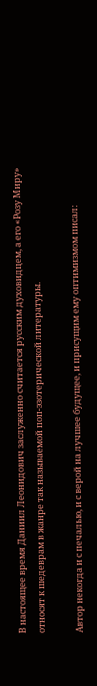В настоящее время Даниил Леонидович заслуженно считается русским духовидцем, а его «Розу Миру» относят к шедеврам в жанре так называемой поп-эзотерической литературы.

Автор некогда и с печалью, и с верой на лучшее будущее, и присущим ему оптимизмом писал: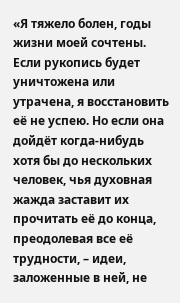«Я тяжело болен, годы жизни моей сочтены. Если рукопись будет уничтожена или утрачена, я восстановить её не успею. Но если она дойдёт когда-нибудь хотя бы до нескольких человек, чья духовная жажда заставит их прочитать её до конца, преодолевая все её трудности, – идеи, заложенные в ней, не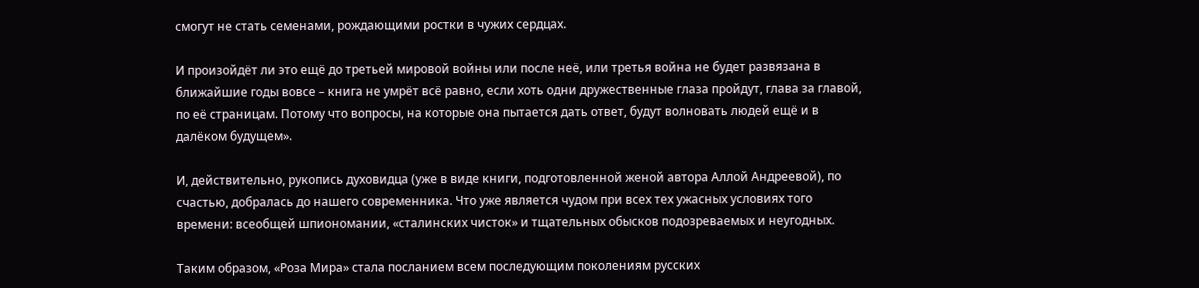смогут не стать семенами, рождающими ростки в чужих сердцах.

И произойдёт ли это ещё до третьей мировой войны или после неё, или третья война не будет развязана в ближайшие годы вовсе – книга не умрёт всё равно, если хоть одни дружественные глаза пройдут, глава за главой, по её страницам. Потому что вопросы, на которые она пытается дать ответ, будут волновать людей ещё и в далёком будущем».

И, действительно, рукопись духовидца (уже в виде книги, подготовленной женой автора Аллой Андреевой), по счастью, добралась до нашего современника. Что уже является чудом при всех тех ужасных условиях того времени: всеобщей шпиономании, «сталинских чисток» и тщательных обысков подозреваемых и неугодных.

Таким образом, «Роза Мира» стала посланием всем последующим поколениям русских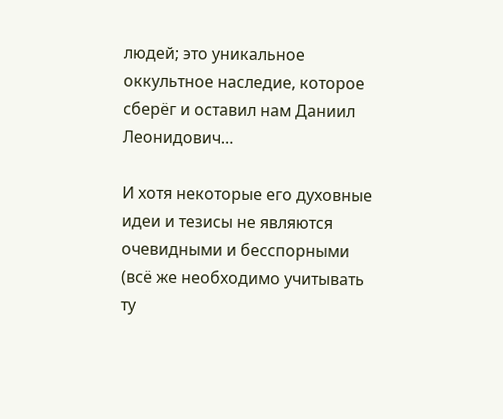людей; это уникальное оккультное наследие, которое сберёг и оставил нам Даниил Леонидович…

И хотя некоторые его духовные идеи и тезисы не являются очевидными и бесспорными (всё же необходимо учитывать ту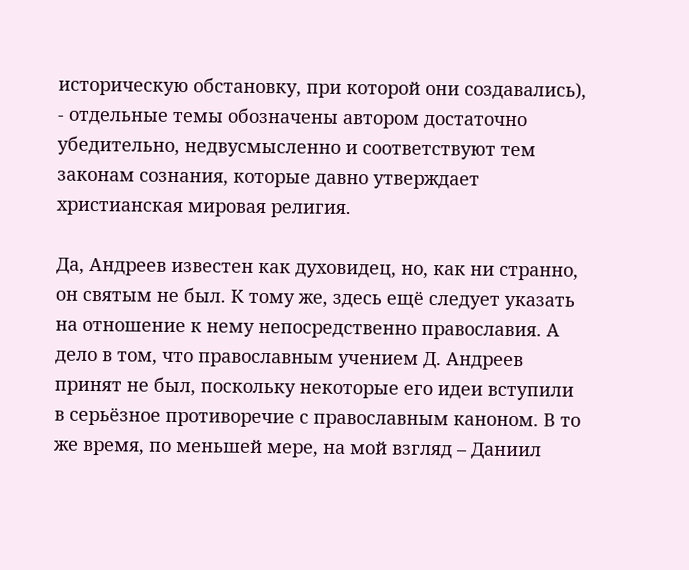историческую обстановку, при которой они создавались), - отдельные темы обозначены автором достаточно убедительно, недвусмысленно и соответствуют тем законам сознания, которые давно утверждает христианская мировая религия.

Да, Андреев известен как духовидец, но, как ни странно, он святым не был. К тому же, здесь ещё следует указать на отношение к нему непосредственно православия. А дело в том, что православным учением Д. Андреев принят не был, поскольку некоторые его идеи вступили в серьёзное противоречие с православным каноном. В то же время, по меньшей мере, на мой взгляд – Даниил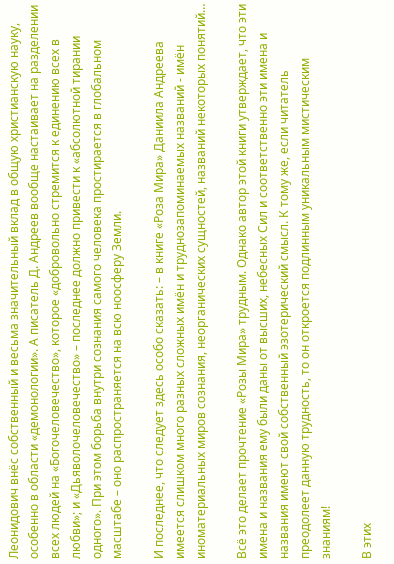Леонидович внёс собственный и весьма значительный вклад в общую христианскую науку, особенно в области «демонологии». А писатель Д. Андреев вообще настаивает на разделении всех людей на «Богочеловечество», которое «добровольно стремится к единению всех в любви»; и «Дьяволочеловечество» – последнее должно привести к «абсолютной тирании одного». При этом борьба внутри сознания самого человека простирается в глобальном масштабе – оно распространяется на всю ноосферу Земли.

И последнее, что следует здесь особо сказать: – в книге «Роза Мира» Даниила Андреева имеется слишком много разных сложных имён и труднозапоминаемых названий - имён иноматериальных миров сознания, неорганических сущностей, названий некоторых понятий…

Всё это делает прочтение «Розы Мира» трудным. Однако автор этой книги утверждает, что эти имена и названия ему были даны от высших, небесных Сил и соответственно эти имена и названия имеют свой собственный эзотерический смысл. К тому же, если читатель преодолеет данную трудность, то он откроется подлинным уникальным мистическим знаниям!

В этих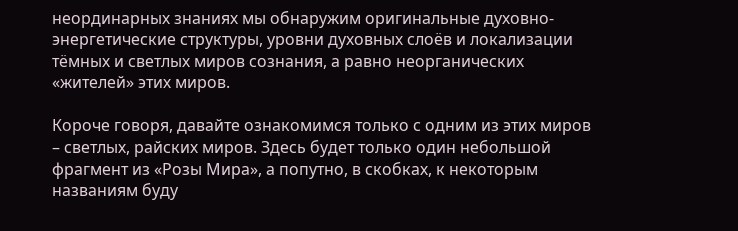неординарных знаниях мы обнаружим оригинальные духовно-энергетические структуры, уровни духовных слоёв и локализации тёмных и светлых миров сознания, а равно неорганических «жителей» этих миров.

Короче говоря, давайте ознакомимся только с одним из этих миров – светлых, райских миров. Здесь будет только один небольшой фрагмент из «Розы Мира», а попутно, в скобках, к некоторым названиям буду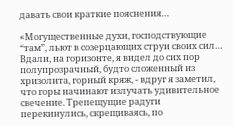давать свои краткие пояснения…

«Могущественные духи, господствующие “там”, льют в созерцающих струи своих сил… Вдали, на горизонте, я видел до сих пор полупрозрачный, будто сложенный из хризолита, горный кряж, - вдруг я заметил, что горы начинают излучать удивительное свечение. Трепещущие радуги перекинулись, скрещиваясь, по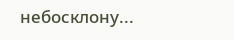небосклону...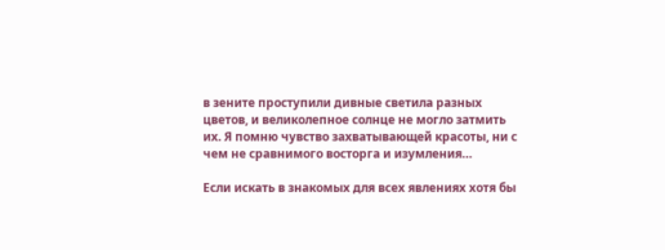в зените проступили дивные светила разных цветов, и великолепное солнце не могло затмить их. Я помню чувство захватывающей красоты, ни с чем не сравнимого восторга и изумления…

Если искать в знакомых для всех явлениях хотя бы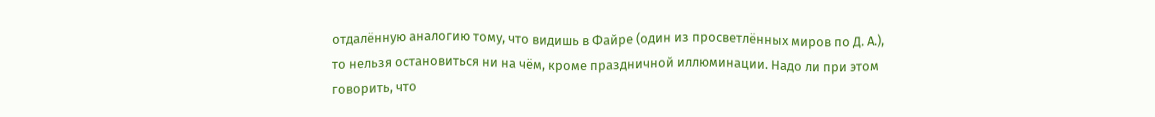отдалённую аналогию тому, что видишь в Файре (один из просветлённых миров по Д. А.), то нельзя остановиться ни на чём, кроме праздничной иллюминации. Надо ли при этом говорить, что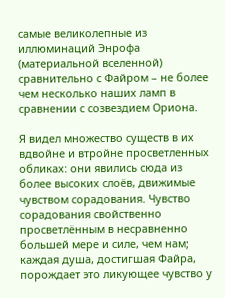самые великолепные из иллюминаций Энрофа (материальной вселенной) сравнительно с Файром – не более чем несколько наших ламп в сравнении с созвездием Ориона.

Я видел множество существ в их вдвойне и втройне просветленных обликах: они явились сюда из более высоких слоёв, движимые чувством сорадования. Чувство сорадования свойственно просветлённым в несравненно большей мере и силе, чем нам; каждая душа, достигшая Файра, порождает это ликующее чувство у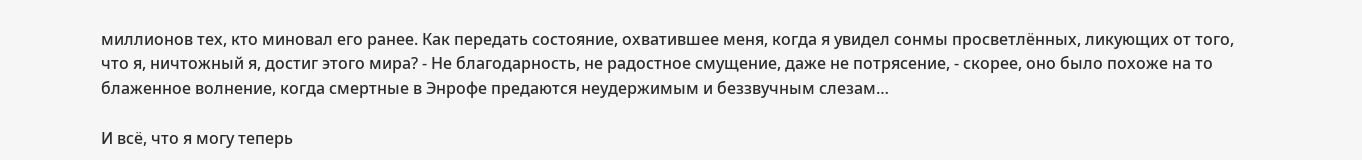миллионов тех, кто миновал его ранее. Как передать состояние, охватившее меня, когда я увидел сонмы просветлённых, ликующих от того, что я, ничтожный я, достиг этого мира? - Не благодарность, не радостное смущение, даже не потрясение, - скорее, оно было похоже на то блаженное волнение, когда смертные в Энрофе предаются неудержимым и беззвучным слезам…

И всё, что я могу теперь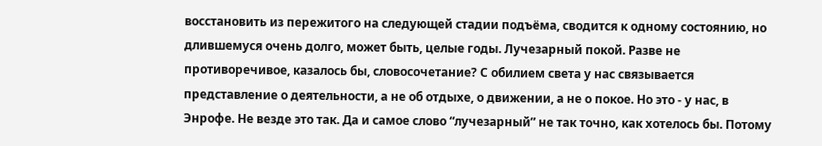восстановить из пережитого на следующей стадии подъёма, сводится к одному состоянию, но длившемуся очень долго, может быть, целые годы. Лучезарный покой. Разве не противоречивое, казалось бы, словосочетание? С обилием света у нас связывается представление о деятельности, а не об отдыхе, о движении, а не о покое. Но это - у нас, в Энрофе. Не везде это так. Да и самое слово “лучезарный” не так точно, как хотелось бы. Потому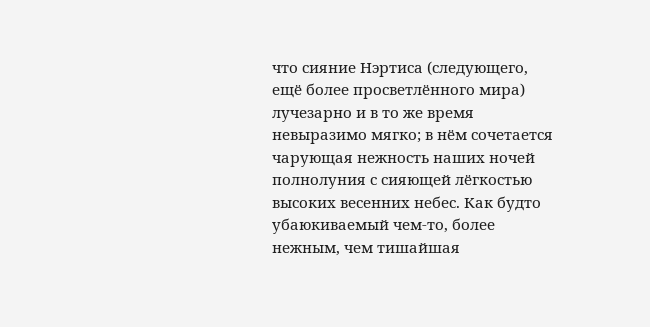что сияние Нэртиса (следующего, ещё более просветлённого мира) лучезарно и в то же время невыразимо мягко; в нём сочетается чарующая нежность наших ночей полнолуния с сияющей лёгкостью высоких весенних небес. Как будто убаюкиваемый чем-то, более нежным, чем тишайшая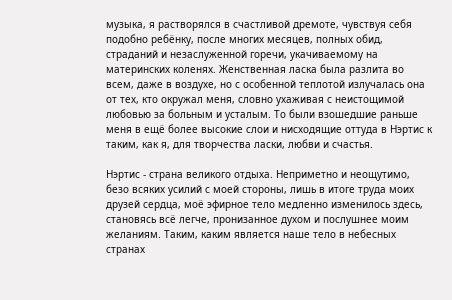музыка, я растворялся в счастливой дремоте, чувствуя себя подобно ребёнку, после многих месяцев, полных обид, страданий и незаслуженной горечи, укачиваемому на материнских коленях. Женственная ласка была разлита во всем, даже в воздухе, но с особенной теплотой излучалась она от тех, кто окружал меня, словно ухаживая с неистощимой любовью за больным и усталым. То были взошедшие раньше меня в ещё более высокие слои и нисходящие оттуда в Нэртис к таким, как я, для творчества ласки, любви и счастья.

Нэртис - страна великого отдыха. Неприметно и неощутимо, безо всяких усилий с моей стороны, лишь в итоге труда моих друзей сердца, моё эфирное тело медленно изменилось здесь, становясь всё легче, пронизанное духом и послушнее моим желаниям. Таким, каким является наше тело в небесных странах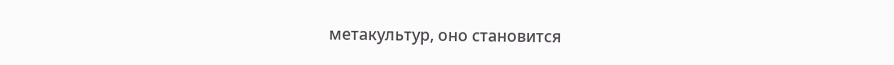метакультур, оно становится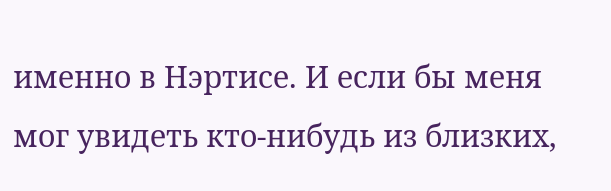именно в Нэртисе. И если бы меня мог увидеть кто-нибудь из близких,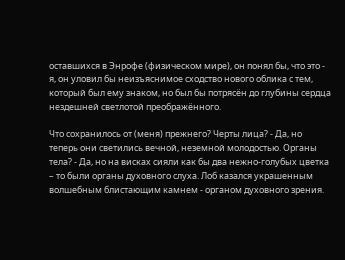оставшихся в Энрофе (физическом мире), он понял бы, что это - я, он уловил бы неизъяснимое сходство нового облика с тем, который был ему знаком, но был бы потрясён до глубины сердца нездешней светлотой преображённого.

Что сохранилось от (меня) прежнего? Черты лица? - Да, но теперь они светились вечной, неземной молодостью. Органы тела? - Да, но на висках сияли как бы два нежно-голубых цветка – то были органы духовного слуха. Лоб казался украшенным волшебным блистающим камнем - органом духовного зрения.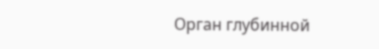Орган глубинной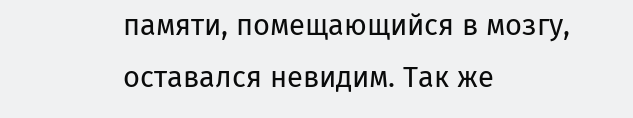памяти, помещающийся в мозгу, оставался невидим. Так же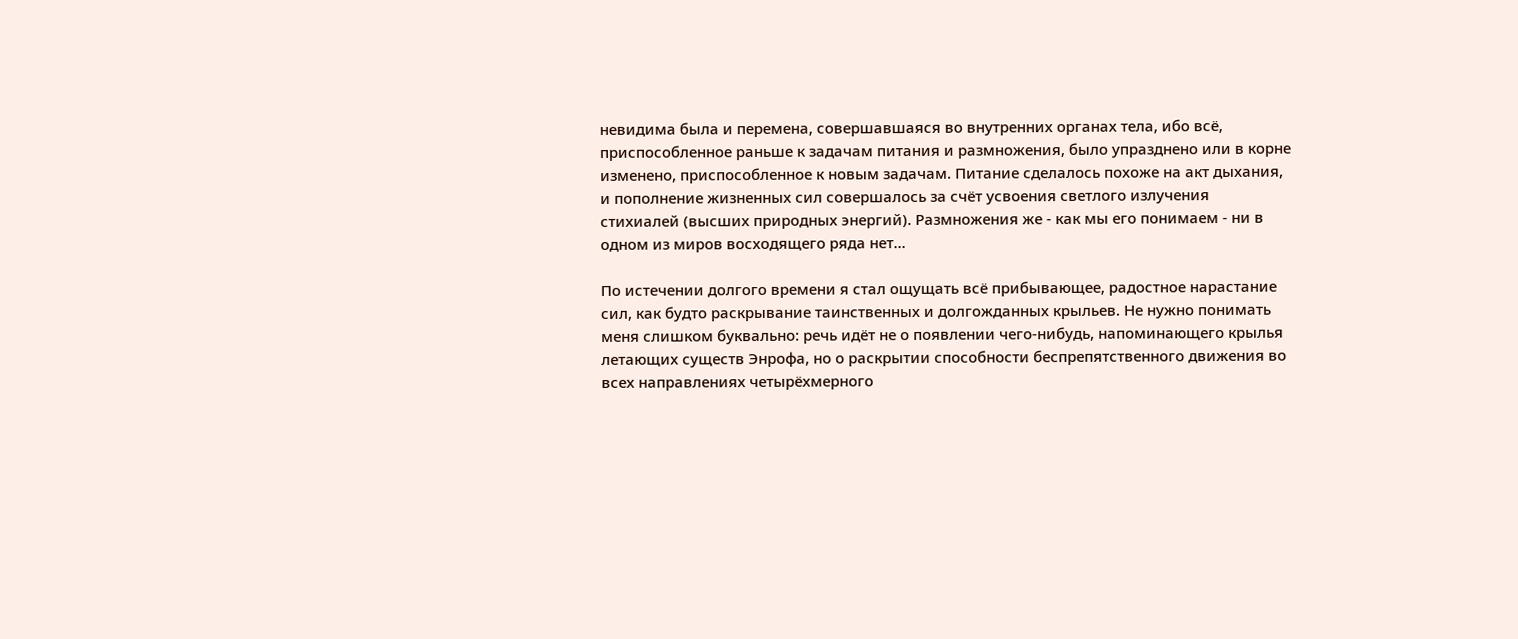невидима была и перемена, совершавшаяся во внутренних органах тела, ибо всё, приспособленное раньше к задачам питания и размножения, было упразднено или в корне изменено, приспособленное к новым задачам. Питание сделалось похоже на акт дыхания, и пополнение жизненных сил совершалось за счёт усвоения светлого излучения стихиалей (высших природных энергий). Размножения же - как мы его понимаем - ни в одном из миров восходящего ряда нет…

По истечении долгого времени я стал ощущать всё прибывающее, радостное нарастание сил, как будто раскрывание таинственных и долгожданных крыльев. Не нужно понимать меня слишком буквально: речь идёт не о появлении чего-нибудь, напоминающего крылья летающих существ Энрофа, но о раскрытии способности беспрепятственного движения во всех направлениях четырёхмерного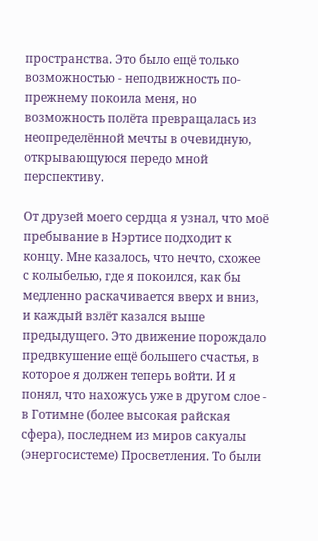пространства. Это было ещё только возможностью - неподвижность по-прежнему покоила меня, но возможность полёта превращалась из неопределённой мечты в очевидную, открывающуюся передо мной перспективу.

От друзей моего сердца я узнал, что моё пребывание в Нэртисе подходит к концу. Мне казалось, что нечто, схожее с колыбелью, где я покоился, как бы медленно раскачивается вверх и вниз, и каждый взлёт казался выше предыдущего. Это движение порождало предвкушение ещё большего счастья, в которое я должен теперь войти. И я понял, что нахожусь уже в другом слое - в Готимне (более высокая райская сфера), последнем из миров сакуалы (энергосистеме) Просветления. То были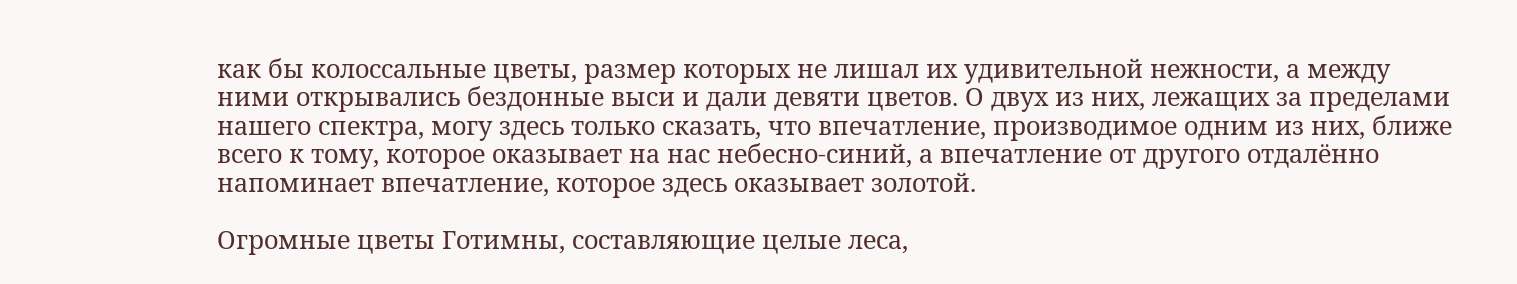как бы колоссальные цветы, размер которых не лишал их удивительной нежности, а между ними открывались бездонные выси и дали девяти цветов. О двух из них, лежащих за пределами нашего спектра, могу здесь только сказать, что впечатление, производимое одним из них, ближе всего к тому, которое оказывает на нас небесно-синий, а впечатление от другого отдалённо напоминает впечатление, которое здесь оказывает золотой.

Огромные цветы Готимны, составляющие целые леса,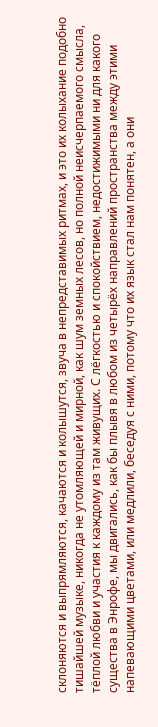склоняются и выпрямляются, качаются и колышутся, звуча в непредставимых ритмах, и это их колыхание подобно тишайшей музыке, никогда не утомляющей и мирной, как шум земных лесов, но полной неисчерпаемого смысла, тёплой любви и участия к каждому из там живущих. С лёгкостью и спокойствием, недостижимыми ни для какого существа в Энрофе, мы двигались, как бы плывя в любом из четырёх направлений пространства между этими напевающими цветами, или медлили, беседуя с ними, потому что их язык стал нам понятен, а они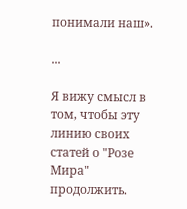понимали наш».

...

Я вижу смысл в том, чтобы эту линию своих статей о "Розе Мира" продолжить.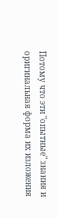Потому что эти "опытные" знания и оригинальная форма их изложения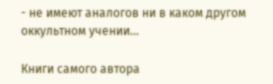- не имеют аналогов ни в каком другом оккультном учении...

Книги самого автора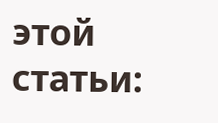этой статьи: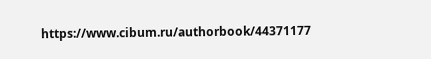https://www.cibum.ru/authorbook/44371177